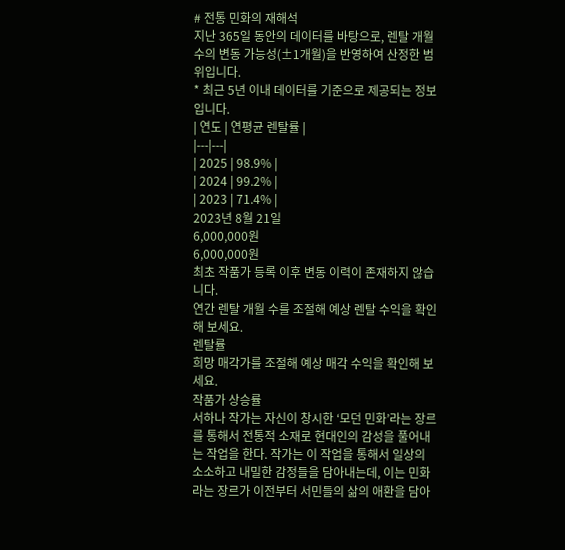# 전통 민화의 재해석
지난 365일 동안의 데이터를 바탕으로, 렌탈 개월 수의 변동 가능성(±1개월)을 반영하여 산정한 범위입니다.
* 최근 5년 이내 데이터를 기준으로 제공되는 정보입니다.
| 연도 | 연평균 렌탈률 |
|---|---|
| 2025 | 98.9% |
| 2024 | 99.2% |
| 2023 | 71.4% |
2023년 8월 21일
6,000,000원
6,000,000원
최초 작품가 등록 이후 변동 이력이 존재하지 않습니다.
연간 렌탈 개월 수를 조절해 예상 렌탈 수익을 확인해 보세요.
렌탈률
희망 매각가를 조절해 예상 매각 수익을 확인해 보세요.
작품가 상승률
서하나 작가는 자신이 창시한 ‘모던 민화’라는 장르를 통해서 전통적 소재로 현대인의 감성을 풀어내는 작업을 한다. 작가는 이 작업을 통해서 일상의 소소하고 내밀한 감정들을 담아내는데, 이는 민화라는 장르가 이전부터 서민들의 삶의 애환을 담아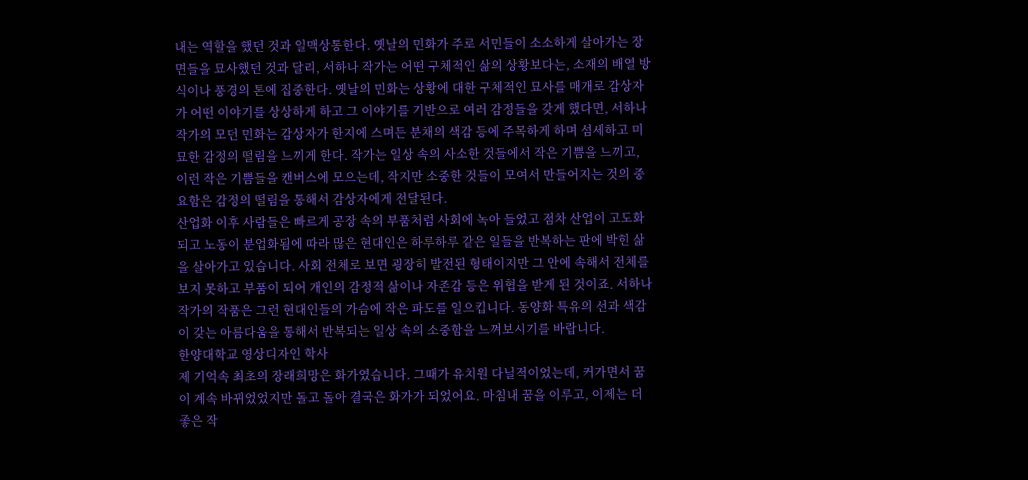내는 역할을 했던 것과 일맥상통한다. 옛날의 민화가 주로 서민들이 소소하게 살아가는 장면들을 묘사했던 것과 달리, 서하나 작가는 어떤 구체적인 삶의 상황보다는, 소재의 배열 방식이나 풍경의 톤에 집중한다. 옛날의 민화는 상황에 대한 구체적인 묘사를 매개로 감상자가 어떤 이야기를 상상하게 하고 그 이야기를 기반으로 여러 감정들을 갖게 했다면, 서하나 작가의 모던 민화는 감상자가 한지에 스며든 분채의 색감 등에 주목하게 하며 섬세하고 미묘한 감정의 떨림을 느끼게 한다. 작가는 일상 속의 사소한 것들에서 작은 기쁨을 느끼고, 이런 작은 기쁨들을 캔버스에 모으는데, 작지만 소중한 것들이 모여서 만들어지는 것의 중요함은 감정의 떨림을 통해서 감상자에게 전달된다.
산업화 이후 사람들은 빠르게 공장 속의 부품처럼 사회에 녹아 들었고 점차 산업이 고도화되고 노동이 분업화됨에 따라 많은 현대인은 하루하루 같은 일들을 반복하는 판에 박힌 삶을 살아가고 있습니다. 사회 전체로 보면 굉장히 발전된 형태이지만 그 안에 속해서 전체를 보지 못하고 부품이 되어 개인의 감정적 삶이나 자존감 등은 위협을 받게 된 것이죠. 서하나 작가의 작품은 그런 현대인들의 가슴에 작은 파도를 일으킵니다. 동양화 특유의 선과 색감이 갖는 아름다움을 통해서 반복되는 일상 속의 소중함을 느껴보시기를 바랍니다.
한양대학교 영상디자인 학사
제 기억속 최초의 장래희망은 화가였습니다. 그때가 유치원 다닐적이었는데, 커가면서 꿈이 계속 바뀌었었지만 돌고 돌아 결국은 화가가 되었어요. 마침내 꿈을 이루고, 이제는 더 좋은 작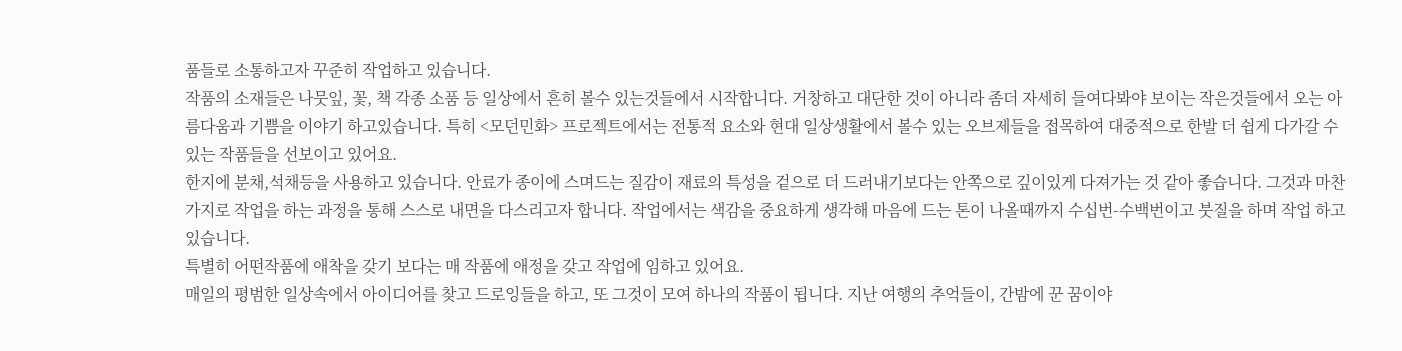품들로 소통하고자 꾸준히 작업하고 있습니다.
작품의 소재들은 나뭇잎, 꽃, 책 각종 소품 등 일상에서 흔히 볼수 있는것들에서 시작합니다. 거창하고 대단한 것이 아니라 좀더 자세히 들여다봐야 보이는 작은것들에서 오는 아름다움과 기쁨을 이야기 하고있습니다. 특히 <모던민화> 프로젝트에서는 전통적 요소와 현대 일상생활에서 볼수 있는 오브제들을 접목하여 대중적으로 한발 더 쉽게 다가갈 수 있는 작품들을 선보이고 있어요.
한지에 분채,석채등을 사용하고 있습니다. 안료가 종이에 스며드는 질감이 재료의 특성을 겉으로 더 드러내기보다는 안쪽으로 깊이있게 다져가는 것 같아 좋습니다. 그것과 마찬가지로 작업을 하는 과정을 통해 스스로 내면을 다스리고자 합니다. 작업에서는 색감을 중요하게 생각해 마음에 드는 톤이 나올때까지 수십번-수백번이고 붓질을 하며 작업 하고 있습니다.
특별히 어떤작품에 애착을 갖기 보다는 매 작품에 애정을 갖고 작업에 임하고 있어요.
매일의 평범한 일상속에서 아이디어를 찾고 드로잉들을 하고, 또 그것이 모여 하나의 작품이 됩니다. 지난 여행의 추억들이, 간밤에 꾼 꿈이야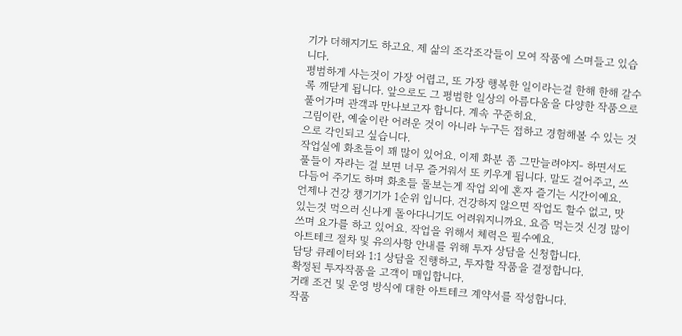기가 더해지기도 하고요. 제 삶의 조각조각들이 모여 작품에 스며들고 있습니다.
평범하게 사는것이 가장 어렵고, 또 가장 행복한 일이라는걸 한해 한해 갈수록 깨닫게 됩니다. 앞으로도 그 평범한 일상의 아름다움을 다양한 작품으로 풀어가며 관객과 만나보고자 합니다. 계속 꾸준히요.
그림이란, 예술이란 어려운 것이 아니라 누구든 접하고 경험해볼 수 있는 것으로 각인되고 싶습니다.
작업실에 화초들이 꽤 많이 있어요. 이제 화분 좀 그만늘려야지- 하면서도 풀들이 자라는 걸 보면 너무 즐거워서 또 키우게 됩니다. 말도 걸어주고, 쓰다듬어 주기도 하며 화초들 돌보는게 작업 외에 혼자 즐기는 시간이예요.
언제나 건강 챙기기가 1순위 입니다. 건강하지 않으면 작업도 할수 없고, 맛있는것 먹으러 신나게 돌아다니기도 어려워지니까요. 요즘 먹는것 신경 많이 쓰며 요가를 하고 있어요. 작업을 위해서 체력은 필수예요.
아트테크 절차 및 유의사항 안내를 위해 투자 상담을 신청합니다.
담당 큐레이터와 1:1 상담을 진행하고, 투자할 작품을 결정합니다.
확정된 투자작품을 고객이 매입합니다.
거래 조건 및 운영 방식에 대한 아트테크 계약서를 작성합니다.
작품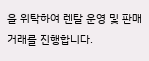을 위탁하여 렌탈 운영 및 판매 거래를 진행합니다.